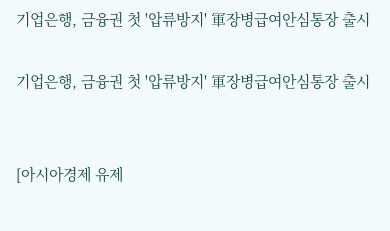기업은행, 금융권 첫 '압류방지' 軍장병급여안심통장 출시

기업은행, 금융권 첫 '압류방지' 軍장병급여안심통장 출시


[아시아경제 유제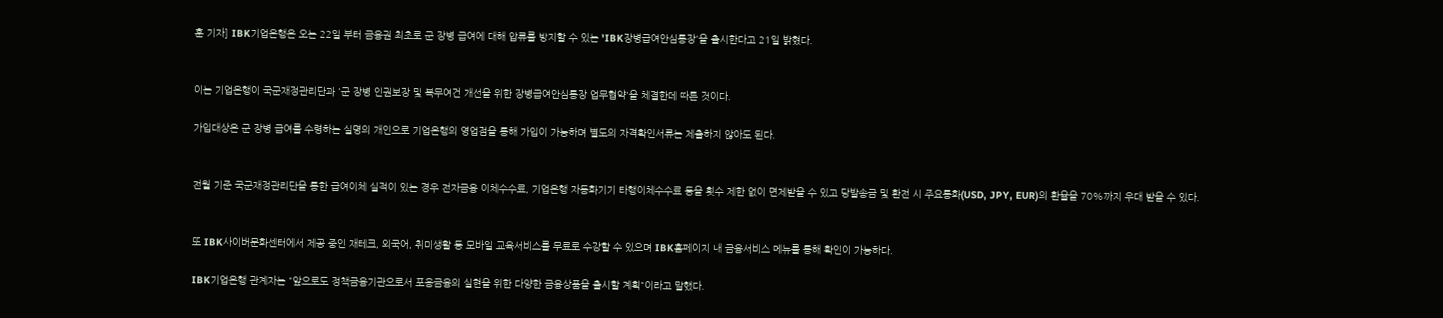훈 기자] IBK기업은행은 오는 22일 부터 금융권 최초로 군 장병 급여에 대해 압류를 방지할 수 있는 'IBK장병급여안심통장'을 출시한다고 21일 밝혔다.


이는 기업은행이 국군재정관리단과 '군 장병 인권보장 및 복무여건 개선을 위한 장병급여안심통장 업무협약'을 체결한데 따른 것이다.

가입대상은 군 장병 급여를 수령하는 실명의 개인으로 기업은행의 영업점을 통해 가입이 가능하며 별도의 자격확인서류는 제출하지 않아도 된다.


전월 기준 국군재정관리단을 통한 급여이체 실적이 있는 경우 전자금융 이체수수료, 기업은행 자동화기기 타행이체수수료 등을 횟수 제한 없이 면제받을 수 있고 당발송금 및 환전 시 주요통화(USD, JPY, EUR)의 환율을 70%까지 우대 받을 수 있다.


또 IBK사이버문화센터에서 제공 중인 재테크, 외국어, 취미생활 등 모바일 교육서비스를 무료로 수강할 수 있으며 IBK홈페이지 내 금융서비스 메뉴를 통해 확인이 가능하다.

IBK기업은행 관계자는 "앞으로도 정책금융기관으로서 포용금융의 실현을 위한 다양한 금융상품을 출시할 계획"이라고 말했다.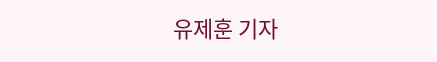유제훈 기자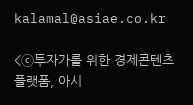kalamal@asiae.co.kr

<ⓒ투자가를 위한 경제콘텐츠 플랫폼, 아시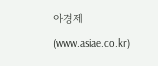아경제(www.asiae.co.kr)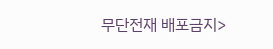무단전재 배포금지>